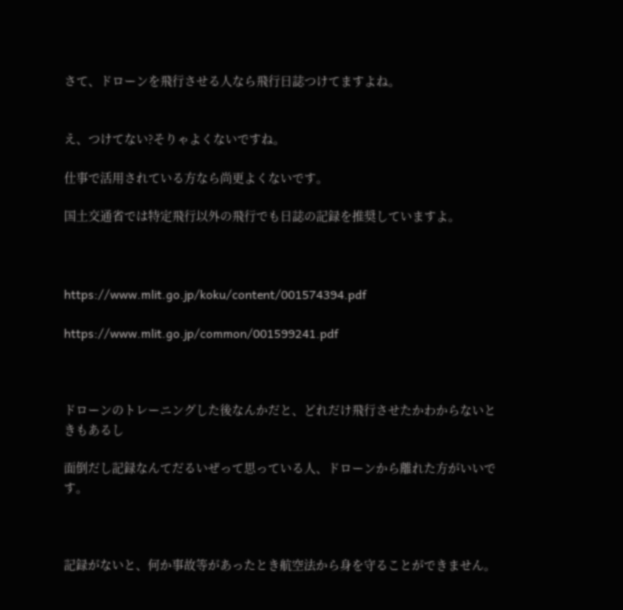さて、ドローンを飛行させる人なら飛行日誌つけてますよね。


え、つけてない?そりゃよくないですね。

仕事で活用されている方なら尚更よくないです。

国土交通省では特定飛行以外の飛行でも日誌の記録を推奨していますよ。



https://www.mlit.go.jp/koku/content/001574394.pdf

https://www.mlit.go.jp/common/001599241.pdf



ドローンのトレーニングした後なんかだと、どれだけ飛行させたかわからないときもあるし

面倒だし記録なんてだるいぜって思っている人、ドローンから離れた方がいいです。



記録がないと、何か事故等があったとき航空法から身を守ることができません。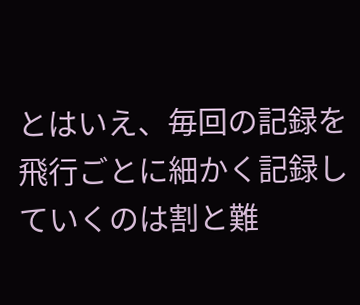とはいえ、毎回の記録を飛行ごとに細かく記録していくのは割と難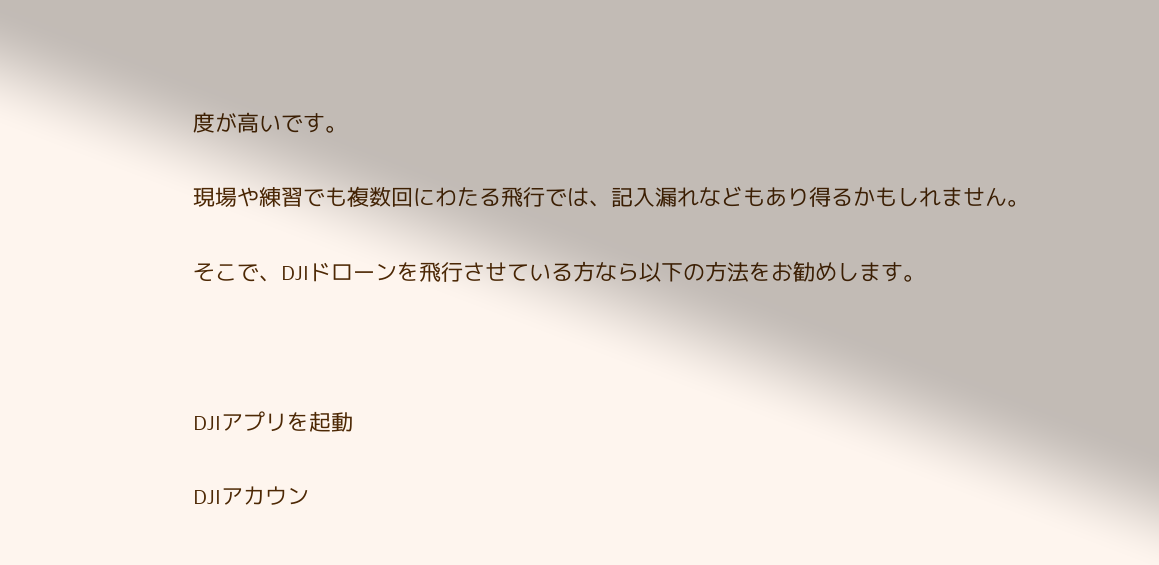度が高いです。

現場や練習でも複数回にわたる飛行では、記入漏れなどもあり得るかもしれません。

そこで、DJIドローンを飛行させている方なら以下の方法をお勧めします。



DJIアプリを起動

DJIアカウン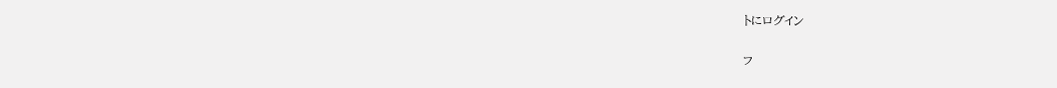トにログイン

フ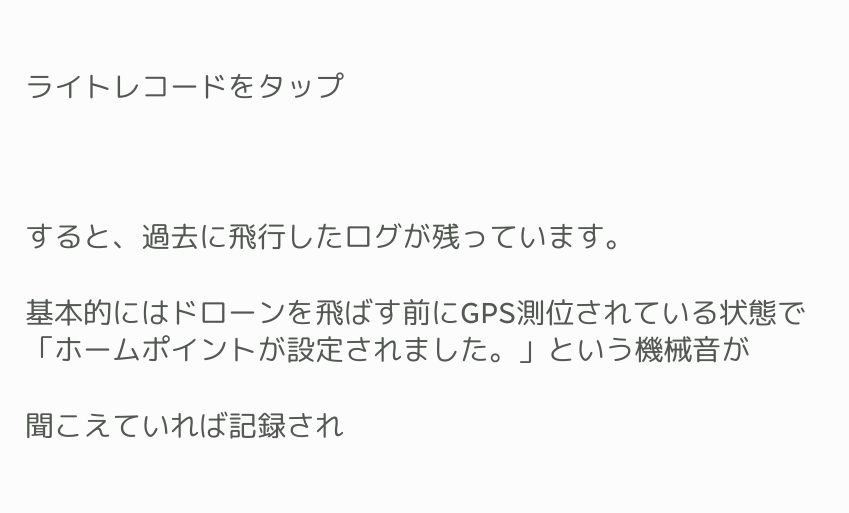ライトレコードをタップ



すると、過去に飛行したログが残っています。

基本的にはドローンを飛ばす前にGPS測位されている状態で「ホームポイントが設定されました。」という機械音が

聞こえていれば記録され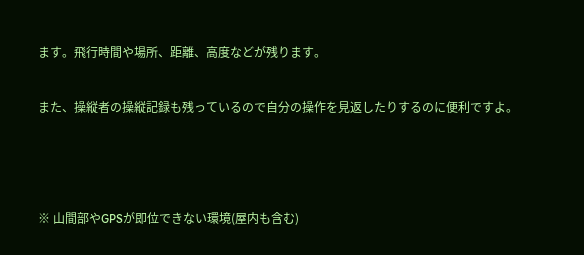ます。飛行時間や場所、距離、高度などが残ります。

また、操縦者の操縦記録も残っているので自分の操作を見返したりするのに便利ですよ。



※ 山間部やGPSが即位できない環境(屋内も含む)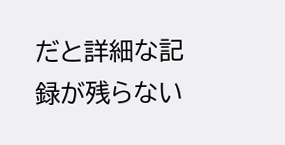だと詳細な記録が残らない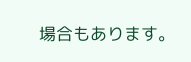場合もあります。